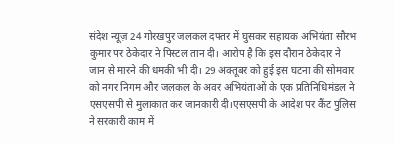संदेश न्यूज़ 24 गोरखपुर जलकल दफ्तर में घुसकर सहायक अभियंता सौरभ कुमार पर ठेकेदार ने पिस्टल तान दी। आरोप है कि इस दौरान ठेकेदार ने जान से मारने की धमकी भी दी। 29 अक्तूबर को हुई इस घटना की सोमवार को नगर निगम और जलकल के अवर अभियंताओं के एक प्रतिनिधिमंडल ने एसएसपी से मुलाकात कर जानकारी दी।एसएसपी के आदेश पर कैंट पुलिस ने सरकारी काम में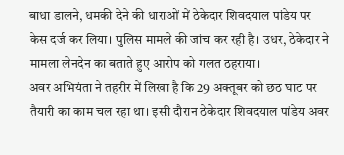बाधा डालने, धमकी देने की धाराओं में ठेकेदार शिवदयाल पांडेय पर केस दर्ज कर लिया। पुलिस मामले की जांच कर रही है। उधर, ठेकेदार ने मामला लेनदेन का बताते हुए आरोप को गलत ठहराया।
अवर अभियंता ने तहरीर में लिखा है कि 29 अक्तूबर को छठ घाट पर तैयारी का काम चल रहा था। इसी दौरान ठेकेदार शिवदयाल पांडेय अवर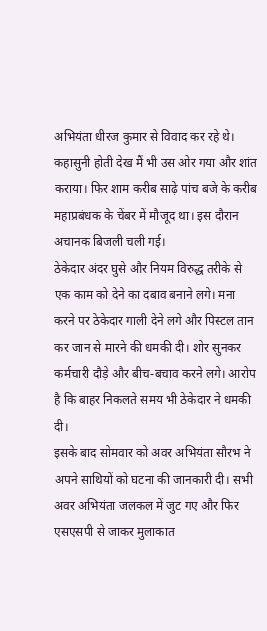अभियंता धीरज कुमार से विवाद कर रहे थे। कहासुनी होती देख मैं भी उस ओर गया और शांत कराया। फिर शाम करीब साढ़े पांच बजे के करीब महाप्रबंधक के चेंबर में मौजूद था। इस दौरान अचानक बिजली चली गई।
ठेकेदार अंदर घुसे और नियम विरुद्ध तरीके से एक काम को देने का दबाव बनाने लगे। मना करने पर ठेकेदार गाली देने लगे और पिस्टल तान कर जान से मारने की धमकी दी। शोर सुनकर कर्मचारी दौड़े और बीच-बचाव करने लगे। आरोप है कि बाहर निकलते समय भी ठेकेदार ने धमकी दी।
इसके बाद सोमवार को अवर अभियंता सौरभ ने अपने साथियों को घटना की जानकारी दी। सभी अवर अभियंता जलकल में जुट गए और फिर एसएसपी से जाकर मुलाकात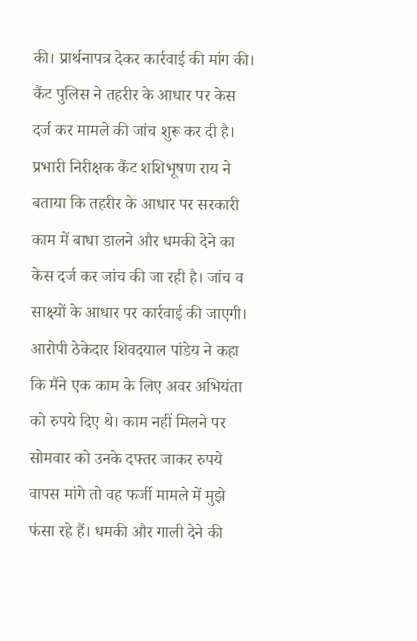की। प्रार्थनापत्र देकर कार्रवाई की मांग की। कैंट पुलिस ने तहरीर के आधार पर केस दर्ज कर मामले की जांच शुरू कर दी है। प्रभारी निरीक्षक कैंट शशिभूषण राय ने बताया कि तहरीर के आधार पर सरकारी काम में बाधा डालने और धमकी देने का केस दर्ज कर जांच की जा रही है। जांच व साक्ष्यों के आधार पर कार्रवाई की जाएगी।
आरोपी ठेकेदार शिवदयाल पांडेय ने कहा कि मैंने एक काम के लिए अवर अभियंता को रुपये दिए थे। काम नहीं मिलने पर सोमवार को उनके दफ्तर जाकर रुपये वापस मांगे तो वह फर्जी मामले में मुझे फंसा रहे हैं। धमकी और गाली देने की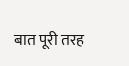बात पूरी तरह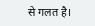से गलत है।